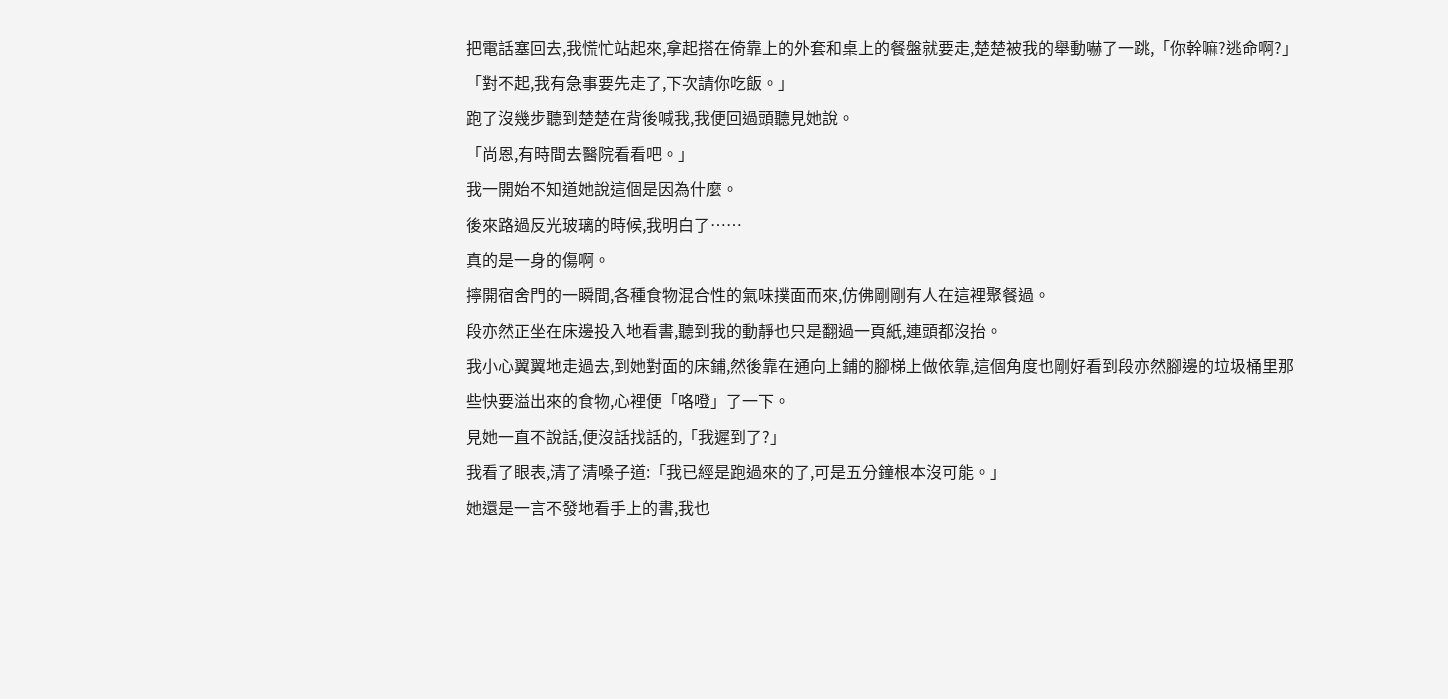把電話塞回去,我慌忙站起來,拿起搭在倚靠上的外套和桌上的餐盤就要走,楚楚被我的舉動嚇了一跳,「你幹嘛?逃命啊?」
「對不起,我有急事要先走了,下次請你吃飯。」
跑了沒幾步聽到楚楚在背後喊我,我便回過頭聽見她說。
「尚恩,有時間去醫院看看吧。」
我一開始不知道她說這個是因為什麼。
後來路過反光玻璃的時候,我明白了……
真的是一身的傷啊。
擰開宿舍門的一瞬間,各種食物混合性的氣味撲面而來,仿佛剛剛有人在這裡聚餐過。
段亦然正坐在床邊投入地看書,聽到我的動靜也只是翻過一頁紙,連頭都沒抬。
我小心翼翼地走過去,到她對面的床鋪,然後靠在通向上鋪的腳梯上做依靠,這個角度也剛好看到段亦然腳邊的垃圾桶里那些快要溢出來的食物,心裡便「咯噔」了一下。
見她一直不說話,便沒話找話的,「我遲到了?」
我看了眼表,清了清嗓子道:「我已經是跑過來的了,可是五分鐘根本沒可能。」
她還是一言不發地看手上的書,我也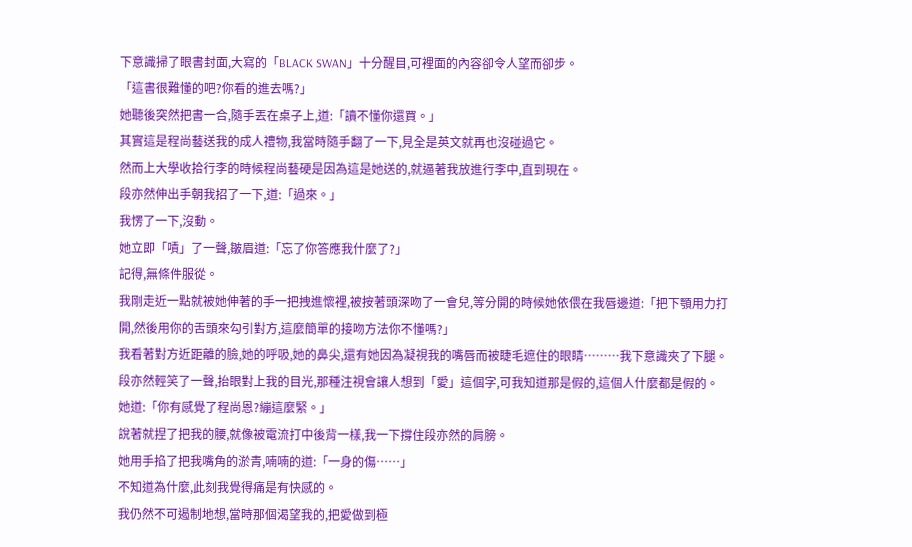下意識掃了眼書封面,大寫的「BLACK SWAN」十分醒目,可裡面的內容卻令人望而卻步。
「這書很難懂的吧?你看的進去嗎?」
她聽後突然把書一合,隨手丟在桌子上,道:「讀不懂你還買。」
其實這是程尚藝送我的成人禮物,我當時隨手翻了一下,見全是英文就再也沒碰過它。
然而上大學收拾行李的時候程尚藝硬是因為這是她送的,就逼著我放進行李中,直到現在。
段亦然伸出手朝我招了一下,道:「過來。」
我愣了一下,沒動。
她立即「嘖」了一聲,皺眉道:「忘了你答應我什麼了?」
記得,無條件服從。
我剛走近一點就被她伸著的手一把拽進懷裡,被按著頭深吻了一會兒,等分開的時候她依偎在我唇邊道:「把下顎用力打開,然後用你的舌頭來勾引對方,這麼簡單的接吻方法你不懂嗎?」
我看著對方近距離的臉,她的呼吸,她的鼻尖,還有她因為凝視我的嘴唇而被睫毛遮住的眼睛………我下意識夾了下腿。
段亦然輕笑了一聲,抬眼對上我的目光,那種注視會讓人想到「愛」這個字,可我知道那是假的,這個人什麼都是假的。
她道:「你有感覺了程尚恩?繃這麼緊。」
說著就捏了把我的腰,就像被電流打中後背一樣,我一下撐住段亦然的肩膀。
她用手掐了把我嘴角的淤青,喃喃的道:「一身的傷……」
不知道為什麼,此刻我覺得痛是有快感的。
我仍然不可遏制地想,當時那個渴望我的,把愛做到極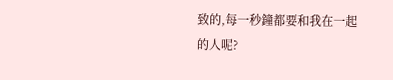致的,每一秒鐘都要和我在一起的人呢?